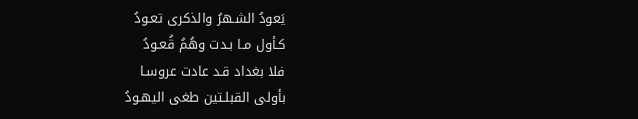يَعودُ الشـهرُ والذكرى تعـودُ
كـأول مـا بـدت وهُمُ قُعـودُ
فلا بغداد قـد عادت عروسـا
بأولى القبلـتين طغى اليهـودُ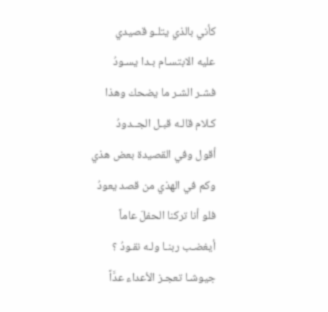كأني بالذي يتلـو قصيدي
عليه الابتسـام بـدا يسـودُ
فشـر الشـر ما يضحك وهذا
كـلام قالـه قبـل الجــدودُ
أقول وفي القصيدة بعض هذي
وكم في الهذي من قصد يعودُ
فلو أنا تركنا الحفلَ عاماً
أيغضـب ربنـا ولـه نقـودُ ؟
جيوشـا تعجـز الأعداء عدَّاً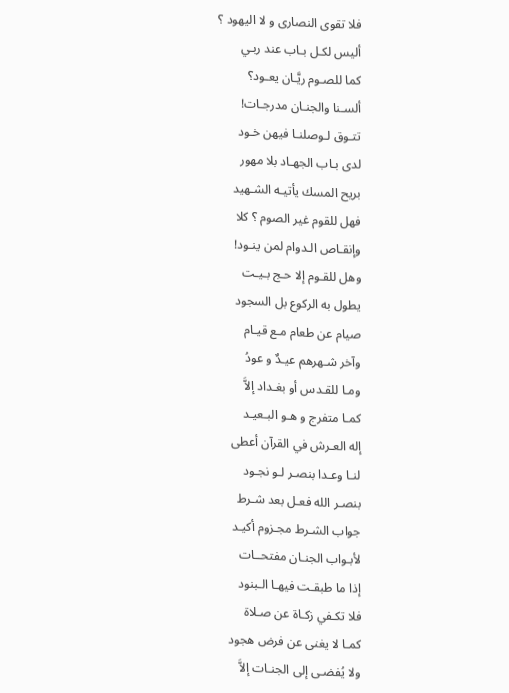فلا تقوى النصارى و لا اليهود ؟
أليس لكـل بـاب عند ربـي
كما للصـوم ريَّـان يعـود؟
ألسـنا والجنـان مدرجـات!
تتـوق لـوصلنـا فيهن خـود
لدى بـاب الجهـاد بلا مهور
بريح المسك يأتيـه الشـهيد
فهل للقوم غير الصوم ؟ كلا
وإنقـاص الـدوام لمن ينـود!
وهل للقـوم إلا حـج بـيـت
يطول به الركوع بل السجود
صيام عن طعام مـع قيـام
وآخر شـهرهم عيـدٌ و عودُ
ومـا للقـدس أو بغـداد إلاَّ
كمـا متفرج و هـو البـعيـد
إله العـرش في القرآن أعطى
لنـا وعـدا بنصـر لـو نجـود
بنصـر الله فعـل بعد شـرط
جواب الشـرط مجـزوم أكيـد
لأبـواب الجنـان مفتحــات
إذا ما طبقـت فيهـا الـبنود
فلا تكـفي زكـاة عن صـلاة
كمـا لا يغنى عن فرض هجود
ولا يُفضـى إلى الجنـات إلاَّ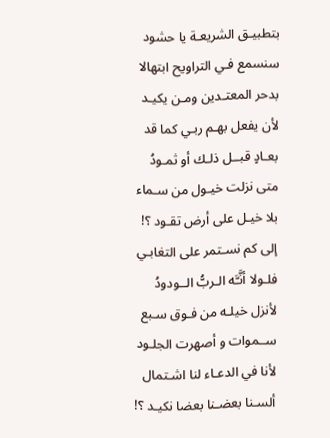بتطبيـق الشريعـة يا حشود
سنسمع فـي التراويح ابتهالا
بدحر المعتـدين ومـن يكيـد
لأن يفعل بهـم ربـي كما قد
بعـادٍ قبــل ذلـك أو ثمـودُ
متى نزلت خيـول من سـماء
بلا خيـل على أرض تقـود ؟!
إلى كم نسـتمر على التغابـي
فلـولا أنَّـَّه الـربُّ الــودودُ
لأنزل خيلـه من فـوق سـبع
ســموات و أصهرت الجلـود
لأنا في الدعـاء لنا اشـتمال
ألسـنا بعضـنا بعضا نكيـد ؟!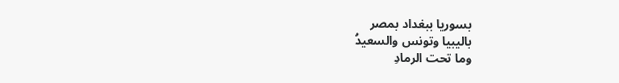بسوريا ببغداد بمصر
باليبيا وتونس والسعيدُ
وما تحت الرمادِ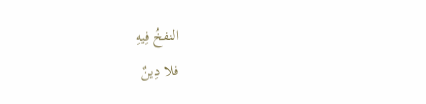النفخُ فِيهِ
فلا دِينٌ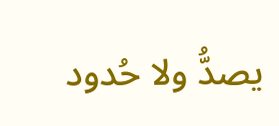يصدُّ ولا حُدود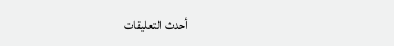أحدث التعليقات